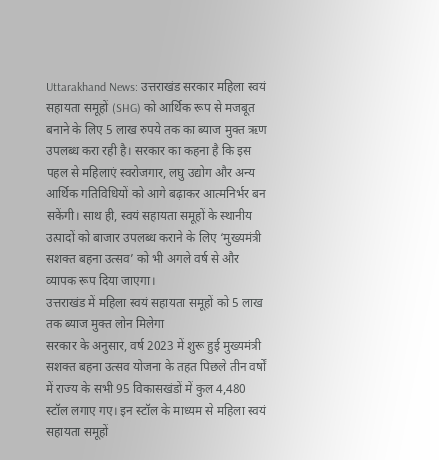Uttarakhand News: उत्तराखंड सरकार महिला स्वयं सहायता समूहों (SHG) को आर्थिक रूप से मजबूत बनाने के लिए 5 लाख रुपये तक का ब्याज मुक्त ऋण उपलब्ध करा रही है। सरकार का कहना है कि इस पहल से महिलाएं स्वरोजगार, लघु उद्योग और अन्य आर्थिक गतिविधियों को आगे बढ़ाकर आत्मनिर्भर बन सकेंगी। साथ ही, स्वयं सहायता समूहों के स्थानीय उत्पादों को बाजार उपलब्ध कराने के लिए ‘मुख्यमंत्री सशक्त बहना उत्सव’ को भी अगले वर्ष से और व्यापक रूप दिया जाएगा।
उत्तराखंड में महिला स्वयं सहायता समूहों को 5 लाख तक ब्याज मुक्त लोन मिलेगा
सरकार के अनुसार, वर्ष 2023 में शुरू हुई मुख्यमंत्री सशक्त बहना उत्सव योजना के तहत पिछले तीन वर्षों में राज्य के सभी 95 विकासखंडों में कुल 4,480 स्टॉल लगाए गए। इन स्टॉल के माध्यम से महिला स्वयं सहायता समूहों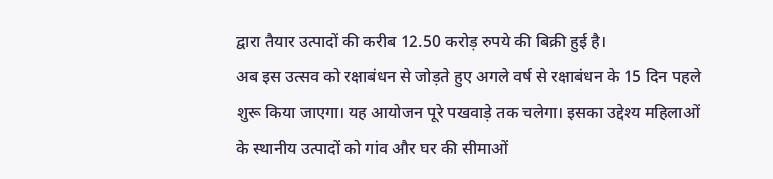द्वारा तैयार उत्पादों की करीब 12.50 करोड़ रुपये की बिक्री हुई है।
अब इस उत्सव को रक्षाबंधन से जोड़ते हुए अगले वर्ष से रक्षाबंधन के 15 दिन पहले शुरू किया जाएगा। यह आयोजन पूरे पखवाड़े तक चलेगा। इसका उद्देश्य महिलाओं के स्थानीय उत्पादों को गांव और घर की सीमाओं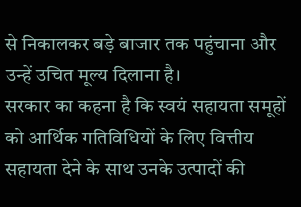से निकालकर बड़े बाजार तक पहुंचाना और उन्हें उचित मूल्य दिलाना है।
सरकार का कहना है कि स्वयं सहायता समूहों को आर्थिक गतिविधियों के लिए वित्तीय सहायता देने के साथ उनके उत्पादों की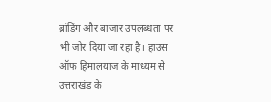ब्रांडिंग और बाजार उपलब्धता पर भी जोर दिया जा रहा है। हाउस ऑफ हिमालयाज के माध्यम से उत्तराखंड के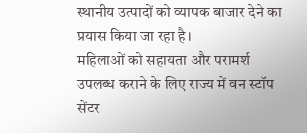स्थानीय उत्पादों को व्यापक बाजार देने का प्रयास किया जा रहा है।
महिलाओं को सहायता और परामर्श उपलब्ध कराने के लिए राज्य में वन स्टॉप सेंटर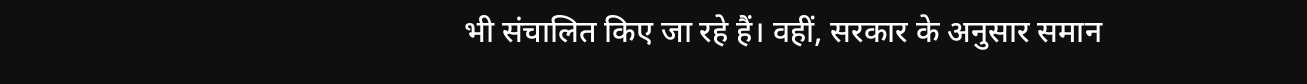भी संचालित किए जा रहे हैं। वहीं, सरकार के अनुसार समान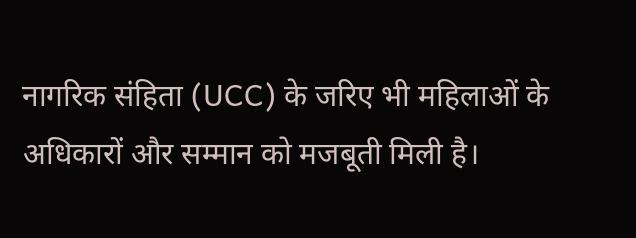नागरिक संहिता (UCC) के जरिए भी महिलाओं के अधिकारों और सम्मान को मजबूती मिली है।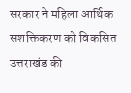सरकार ने महिला आर्थिक सशक्तिकरण को विकसित उत्तराखंड की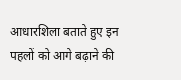आधारशिला बताते हुए इन पहलों को आगे बढ़ाने की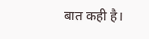बात कही है।